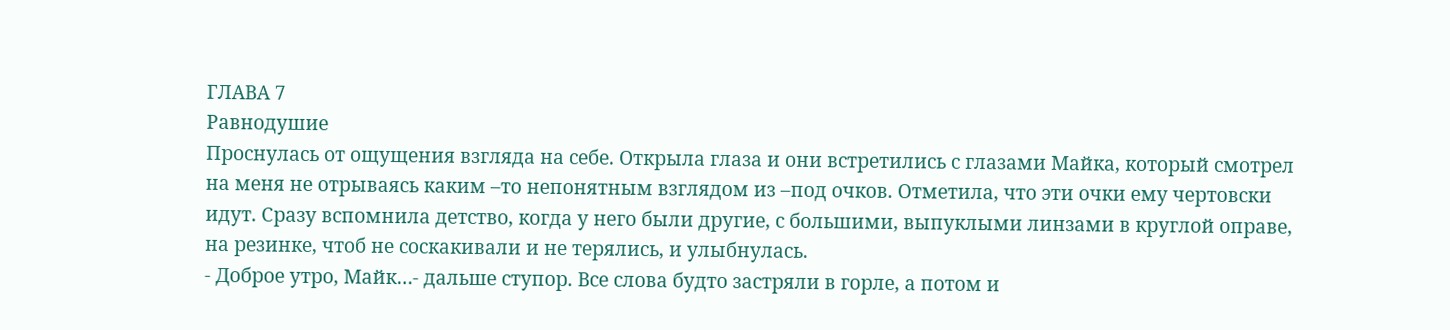ГЛАВА 7
Равнодушие
Проснулась от ощущения взгляда на себе. Открыла глаза и они встретились с глазами Майка, который смотрел на меня не отрываясь каким –то непонятным взглядом из –под очков. Отметила, что эти очки ему чертовски идут. Сразу вспомнила детство, когда у него были другие, с большими, выпуклыми линзами в круглой оправе, на резинке, чтоб не соскакивали и не терялись, и улыбнулась.
- Доброе утро, Майк…- дальше ступор. Все слова будто застряли в горле, а потом и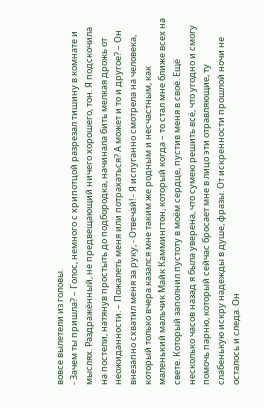вовсе вылетели из головы.
- Зачем ты пришла? – Голос, немного с хрипотцой разрезал тишину в комнате и мыслях. Раздражённый, не предвещающий ничего хорошего, тон. Я подскочила на постели, натянув простыть до подбородка, начинала бить мелкая дрожь от неожиданности. – Пожалеть меня или потрахаться? А может и то и другое? – Он внезапно схватил меня за руку, - Отвечай! - Я испуганно смотрела на человека, который только вчера казался мне таким же родным и несчастным, как маленький мальчик Майк Каммингтон, который когда – то стал мне ближе всех на свете. Который заполнил пустоту в моём сердце, пустив меня в своё. Ещё несколько часов назад я была уверена, что сумею решить всё, что угодно и смогу помочь парню, который сейчас бросает мне в лицо эти отравляющие, ту слабенькую искру надежды в душе, фразы. От искренности прошлой ночи не осталось и следа. Он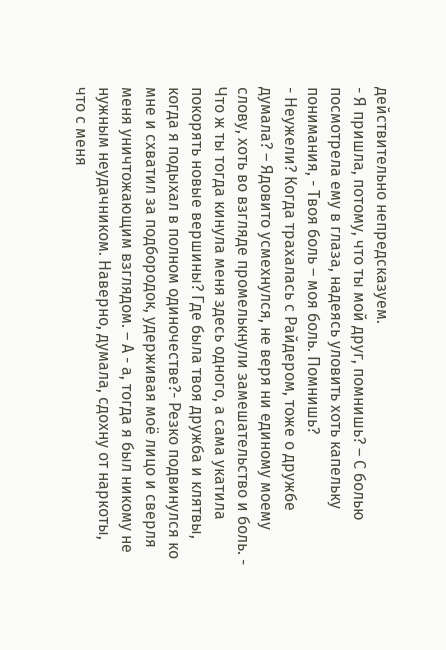действительно непредсказуем.
- Я пришла, потому, что ты мой друг, помнишь? – С болью посмотрела ему в глаза, надеясь уловить хоть капельку понимания, - Твоя боль – моя боль. Помнишь?
- Неужели? Когда трахалась с Райдером, тоже о дружбе думала? – Ядовито усмехнулся, не веря ни единому моему слову, хоть во взгляде промелькнули замешательство и боль. - Что ж ты тогда кинула меня здесь одного, а сама укатила покорять новые вершины? Где была твоя дружба и клятвы, когда я подыхал в полном одиночестве?- Резко подвинулся ко мне и схватил за подбородок, удерживая моё лицо и сверля меня уничтожающим взглядом. – А - а, тогда я был никому не нужным неудачником. Наверно, думала, сдохну от наркоты, что с меня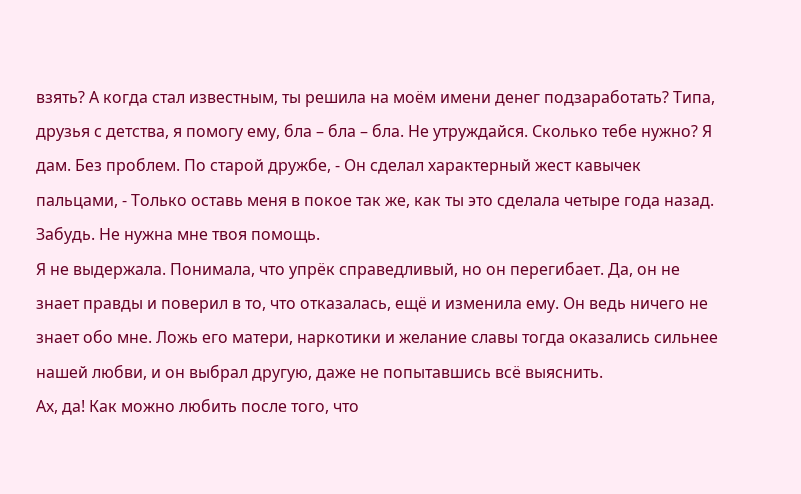взять? А когда стал известным, ты решила на моём имени денег подзаработать? Типа, друзья с детства, я помогу ему, бла – бла – бла. Не утруждайся. Сколько тебе нужно? Я дам. Без проблем. По старой дружбе, - Он сделал характерный жест кавычек пальцами, - Только оставь меня в покое так же, как ты это сделала четыре года назад. Забудь. Не нужна мне твоя помощь.
Я не выдержала. Понимала, что упрёк справедливый, но он перегибает. Да, он не знает правды и поверил в то, что отказалась, ещё и изменила ему. Он ведь ничего не знает обо мне. Ложь его матери, наркотики и желание славы тогда оказались сильнее нашей любви, и он выбрал другую, даже не попытавшись всё выяснить.
Ах, да! Как можно любить после того, что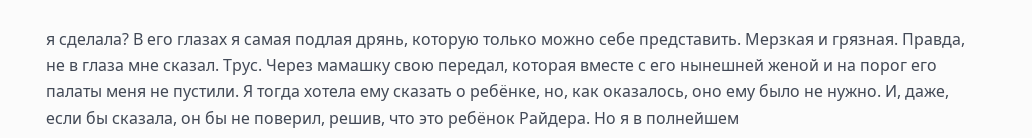я сделала? В его глазах я самая подлая дрянь, которую только можно себе представить. Мерзкая и грязная. Правда, не в глаза мне сказал. Трус. Через мамашку свою передал, которая вместе с его нынешней женой и на порог его палаты меня не пустили. Я тогда хотела ему сказать о ребёнке, но, как оказалось, оно ему было не нужно. И, даже, если бы сказала, он бы не поверил, решив, что это ребёнок Райдера. Но я в полнейшем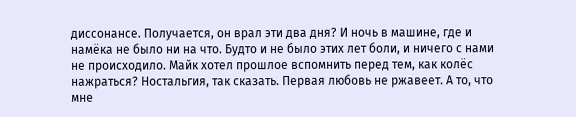диссонансе. Получается, он врал эти два дня? И ночь в машине, где и намёка не было ни на что. Будто и не было этих лет боли, и ничего с нами не происходило. Майк хотел прошлое вспомнить перед тем, как колёс нажраться? Ностальгия, так сказать. Первая любовь не ржавеет. А то, что мне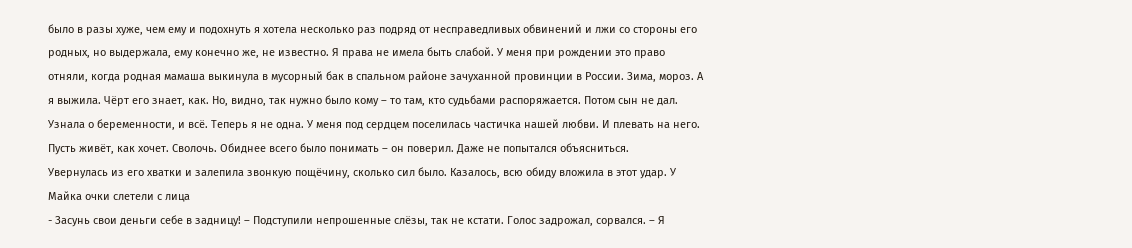было в разы хуже, чем ему и подохнуть я хотела несколько раз подряд от несправедливых обвинений и лжи со стороны его родных, но выдержала, ему конечно же, не известно. Я права не имела быть слабой. У меня при рождении это право отняли, когда родная мамаша выкинула в мусорный бак в спальном районе зачуханной провинции в России. Зима, мороз. А я выжила. Чёрт его знает, как. Но, видно, так нужно было кому – то там, кто судьбами распоряжается. Потом сын не дал. Узнала о беременности, и всё. Теперь я не одна. У меня под сердцем поселилась частичка нашей любви. И плевать на него. Пусть живёт, как хочет. Сволочь. Обиднее всего было понимать – он поверил. Даже не попытался объясниться.
Увернулась из его хватки и залепила звонкую пощёчину, сколько сил было. Казалось, всю обиду вложила в этот удар. У Майка очки слетели с лица
- Засунь свои деньги себе в задницу! – Подступили непрошенные слёзы, так не кстати. Голос задрожал, сорвался. – Я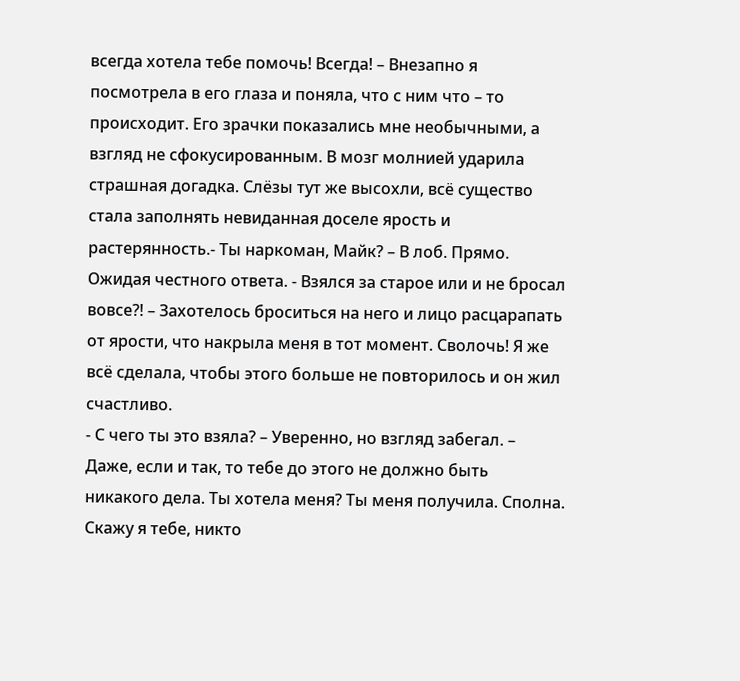всегда хотела тебе помочь! Всегда! – Внезапно я посмотрела в его глаза и поняла, что с ним что – то происходит. Его зрачки показались мне необычными, а взгляд не сфокусированным. В мозг молнией ударила страшная догадка. Слёзы тут же высохли, всё существо стала заполнять невиданная доселе ярость и растерянность.- Ты наркоман, Майк? – В лоб. Прямо. Ожидая честного ответа. - Взялся за старое или и не бросал вовсе?! – Захотелось броситься на него и лицо расцарапать от ярости, что накрыла меня в тот момент. Сволочь! Я же всё сделала, чтобы этого больше не повторилось и он жил счастливо.
- С чего ты это взяла? – Уверенно, но взгляд забегал. – Даже, если и так, то тебе до этого не должно быть никакого дела. Ты хотела меня? Ты меня получила. Сполна. Скажу я тебе, никто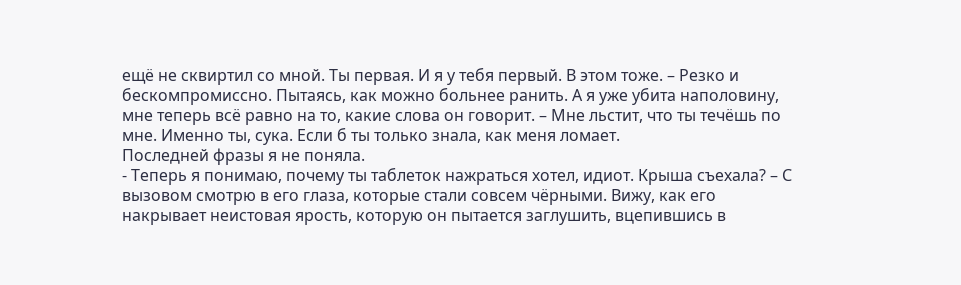ещё не сквиртил со мной. Ты первая. И я у тебя первый. В этом тоже. – Резко и бескомпромиссно. Пытаясь, как можно больнее ранить. А я уже убита наполовину, мне теперь всё равно на то, какие слова он говорит. – Мне льстит, что ты течёшь по мне. Именно ты, сука. Если б ты только знала, как меня ломает.
Последней фразы я не поняла.
- Теперь я понимаю, почему ты таблеток нажраться хотел, идиот. Крыша съехала? – С вызовом смотрю в его глаза, которые стали совсем чёрными. Вижу, как его накрывает неистовая ярость, которую он пытается заглушить, вцепившись в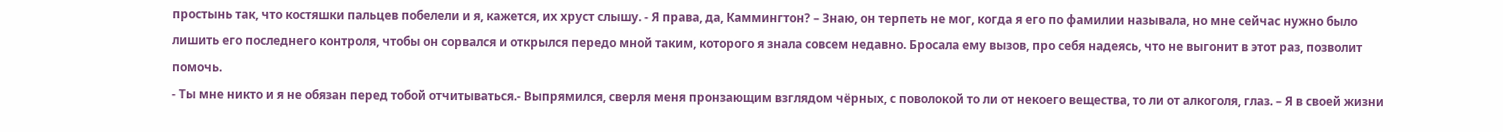простынь так, что костяшки пальцев побелели и я, кажется, их хруст слышу. - Я права, да, Каммингтон? – Знаю, он терпеть не мог, когда я его по фамилии называла, но мне сейчас нужно было лишить его последнего контроля, чтобы он сорвался и открылся передо мной таким, которого я знала совсем недавно. Бросала ему вызов, про себя надеясь, что не выгонит в этот раз, позволит помочь.
- Ты мне никто и я не обязан перед тобой отчитываться.- Выпрямился, сверля меня пронзающим взглядом чёрных, с поволокой то ли от некоего вещества, то ли от алкоголя, глаз. – Я в своей жизни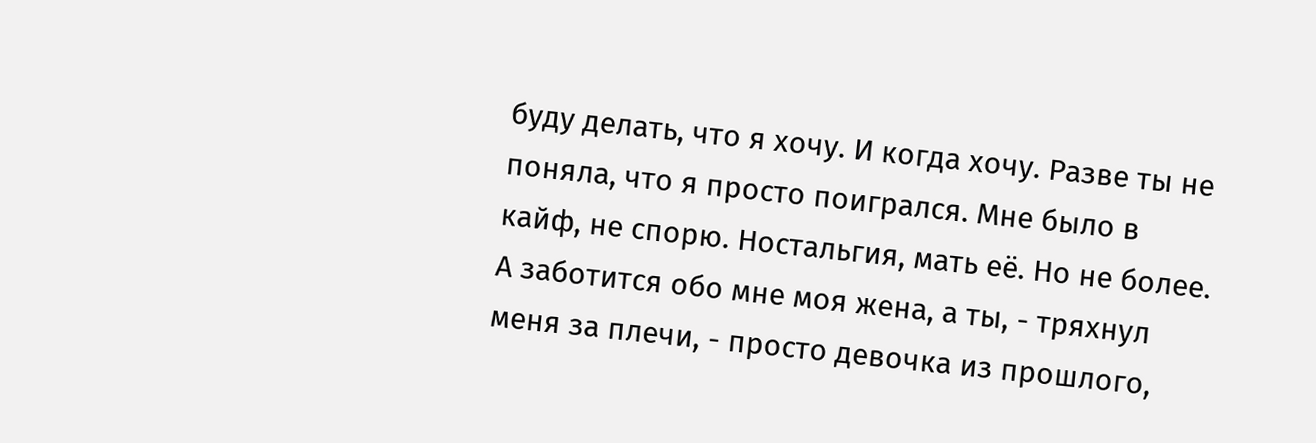буду делать, что я хочу. И когда хочу. Разве ты не поняла, что я просто поигрался. Мне было в кайф, не спорю. Ностальгия, мать её. Но не более. А заботится обо мне моя жена, а ты, - тряхнул меня за плечи, - просто девочка из прошлого,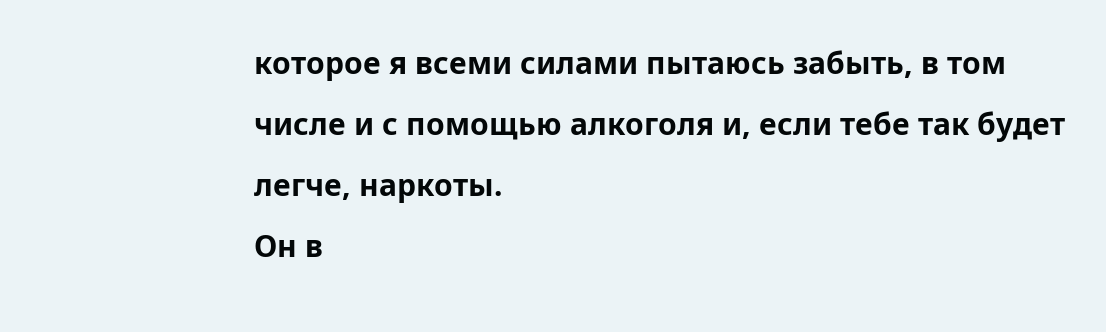которое я всеми силами пытаюсь забыть, в том числе и с помощью алкоголя и, если тебе так будет легче, наркоты.
Он в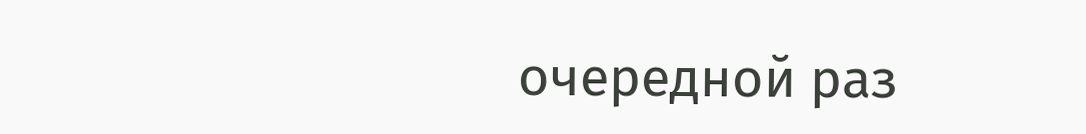очередной раз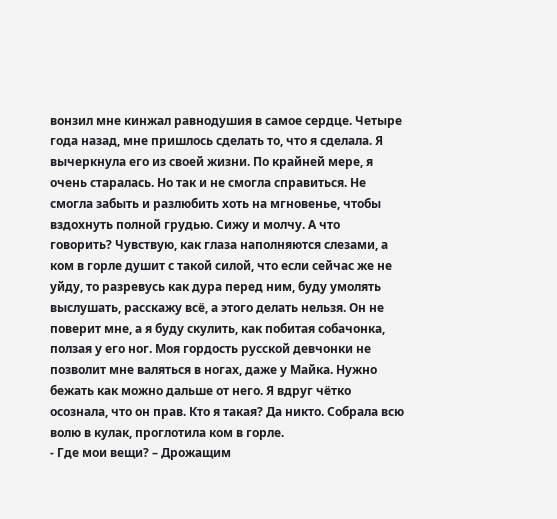вонзил мне кинжал равнодушия в самое сердце. Четыре года назад, мне пришлось сделать то, что я сделала. Я вычеркнула его из своей жизни. По крайней мере, я очень старалась. Но так и не смогла справиться. Не смогла забыть и разлюбить хоть на мгновенье, чтобы вздохнуть полной грудью. Сижу и молчу. А что говорить? Чувствую, как глаза наполняются слезами, а ком в горле душит с такой силой, что если сейчас же не уйду, то разревусь как дура перед ним, буду умолять выслушать, расскажу всё, а этого делать нельзя. Он не поверит мне, а я буду скулить, как побитая собачонка, ползая у его ног. Моя гордость русской девчонки не позволит мне валяться в ногах, даже у Майка. Нужно бежать как можно дальше от него. Я вдруг чётко осознала, что он прав. Кто я такая? Да никто. Собрала всю волю в кулак, проглотила ком в горле.
- Где мои вещи? – Дрожащим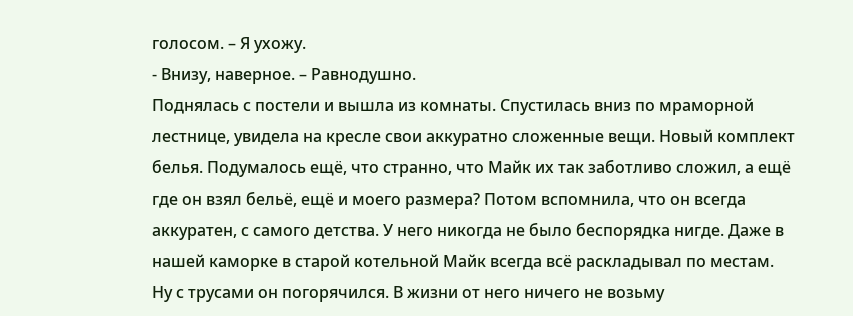голосом. – Я ухожу.
- Внизу, наверное. – Равнодушно.
Поднялась с постели и вышла из комнаты. Спустилась вниз по мраморной лестнице, увидела на кресле свои аккуратно сложенные вещи. Новый комплект белья. Подумалось ещё, что странно, что Майк их так заботливо сложил, а ещё где он взял бельё, ещё и моего размера? Потом вспомнила, что он всегда аккуратен, с самого детства. У него никогда не было беспорядка нигде. Даже в нашей каморке в старой котельной Майк всегда всё раскладывал по местам.
Ну с трусами он погорячился. В жизни от него ничего не возьму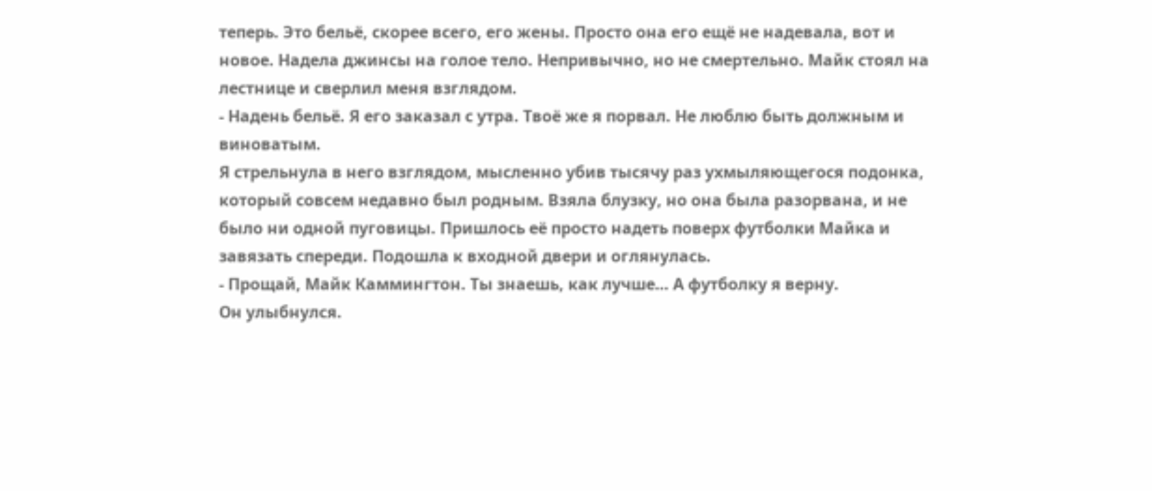теперь. Это бельё, скорее всего, его жены. Просто она его ещё не надевала, вот и новое. Надела джинсы на голое тело. Непривычно, но не смертельно. Майк стоял на лестнице и сверлил меня взглядом.
- Надень бельё. Я его заказал с утра. Твоё же я порвал. Не люблю быть должным и виноватым.
Я стрельнула в него взглядом, мысленно убив тысячу раз ухмыляющегося подонка, который совсем недавно был родным. Взяла блузку, но она была разорвана, и не было ни одной пуговицы. Пришлось её просто надеть поверх футболки Майка и завязать спереди. Подошла к входной двери и оглянулась.
- Прощай, Майк Каммингтон. Ты знаешь, как лучше… А футболку я верну.
Он улыбнулся.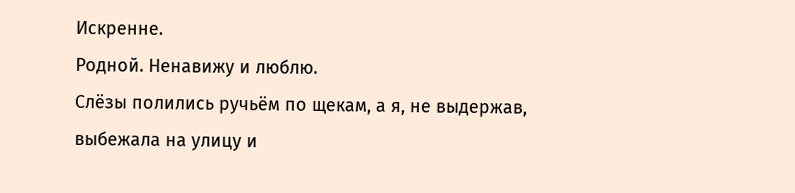Искренне.
Родной. Ненавижу и люблю.
Слёзы полились ручьём по щекам, а я, не выдержав, выбежала на улицу и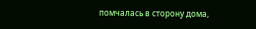помчалась в сторону дома,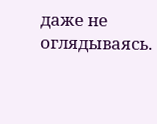даже не оглядываясь.